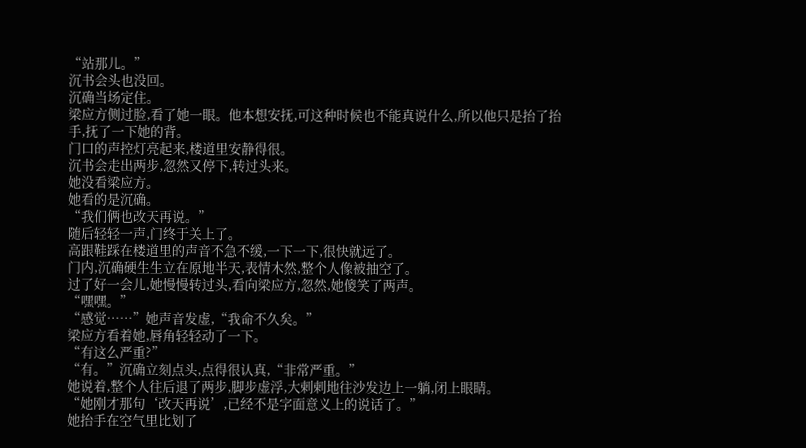“站那儿。”
沉书会头也没回。
沉确当场定住。
梁应方侧过脸,看了她一眼。他本想安抚,可这种时候也不能真说什么,所以他只是抬了抬手,抚了一下她的背。
门口的声控灯亮起来,楼道里安静得很。
沉书会走出两步,忽然又停下,转过头来。
她没看梁应方。
她看的是沉确。
“我们俩也改天再说。”
随后轻轻一声,门终于关上了。
高跟鞋踩在楼道里的声音不急不缓,一下一下,很快就远了。
门内,沉确硬生生立在原地半天,表情木然,整个人像被抽空了。
过了好一会儿,她慢慢转过头,看向梁应方,忽然,她傻笑了两声。
“嘿嘿。”
“感觉……”她声音发虚,“我命不久矣。”
梁应方看着她,唇角轻轻动了一下。
“有这么严重?”
“有。”沉确立刻点头,点得很认真,“非常严重。”
她说着,整个人往后退了两步,脚步虚浮,大剌剌地往沙发边上一躺,闭上眼睛。
“她刚才那句‘改天再说’,已经不是字面意义上的说话了。”
她抬手在空气里比划了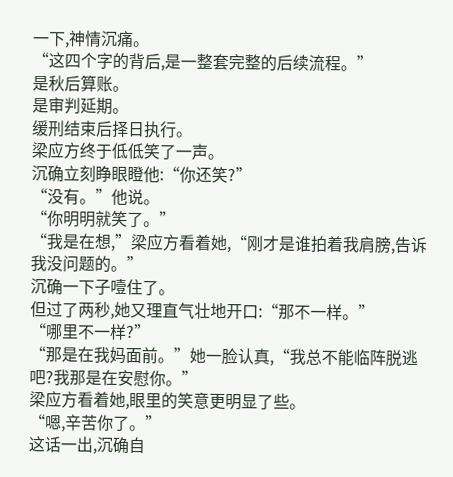一下,神情沉痛。
“这四个字的背后,是一整套完整的后续流程。”
是秋后算账。
是审判延期。
缓刑结束后择日执行。
梁应方终于低低笑了一声。
沉确立刻睁眼瞪他:“你还笑?”
“没有。”他说。
“你明明就笑了。”
“我是在想,”梁应方看着她,“刚才是谁拍着我肩膀,告诉我没问题的。”
沉确一下子噎住了。
但过了两秒,她又理直气壮地开口:“那不一样。”
“哪里不一样?”
“那是在我妈面前。”她一脸认真,“我总不能临阵脱逃吧?我那是在安慰你。”
梁应方看着她,眼里的笑意更明显了些。
“嗯,辛苦你了。”
这话一出,沉确自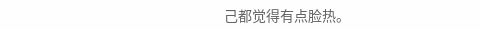己都觉得有点脸热。